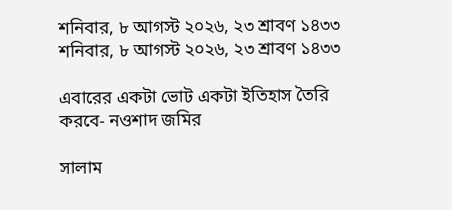শনিবার, ৮ আগস্ট ২০২৬, ২৩ শ্রাবণ ১৪৩৩
শনিবার, ৮ আগস্ট ২০২৬, ২৩ শ্রাবণ ১৪৩৩

এবারের একটা ভোট একটা ইতিহাস তৈরি করবে- নওশাদ জমির

সালাম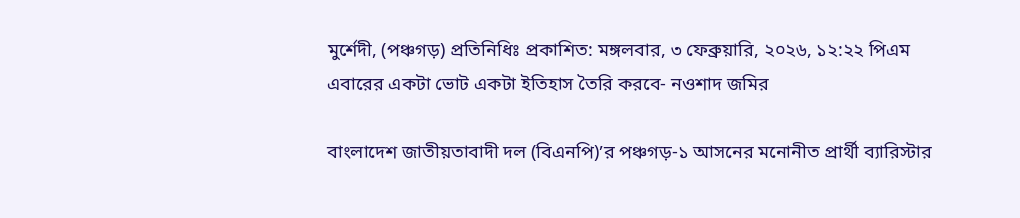মুর্শেদী, (পঞ্চগড়) প্রতিনিধিঃ প্রকাশিত: মঙ্গলবার, ৩ ফেব্রুয়ারি, ২০২৬, ১২:২২ পিএম
এবারের একটা ভোট একটা ইতিহাস তৈরি করবে- নওশাদ জমির

বাংলাদেশ জাতীয়তাবাদী দল (বিএনপি)’র পঞ্চগড়-১ আসনের মনোনীত প্রার্থী ব্যারিস্টার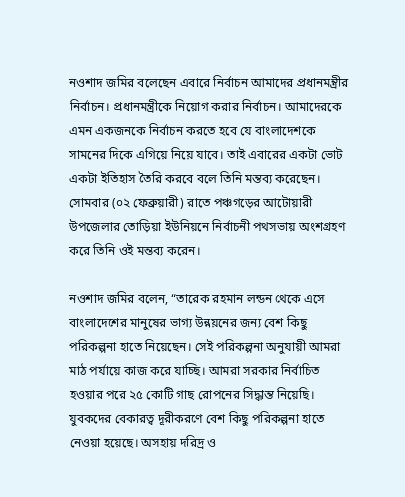নওশাদ জমির বলেছেন এবারে নির্বাচন আমাদের প্রধানমন্ত্রীর নির্বাচন। প্রধানমন্ত্রীকে নিয়োগ করার নির্বাচন। আমাদেরকে এমন একজনকে নির্বাচন করতে হবে যে বাংলাদেশকে সামনের দিকে এগিয়ে নিয়ে যাবে। তাই এবারের একটা ভোট একটা ইতিহাস তৈরি করবে বলে তিনি মন্তব্য করেছেন।
সোমবার (০২ ফেব্রুয়ারী) রাতে পঞ্চগড়ের আটোয়ারী উপজেলার তোড়িয়া ইউনিয়নে নির্বাচনী পথসভায় অংশগ্রহণ করে তিনি ওই মন্তব্য করেন।

নওশাদ জমির বলেন, “তারেক রহমান লন্ডন থেকে এসে বাংলাদেশের মানুষের ভাগ্য উন্নয়নের জন্য বেশ কিছু পরিকল্পনা হাতে নিয়েছেন। সেই পরিকল্পনা অনুযায়ী আমরা মাঠ পর্যায়ে কাজ করে যাচ্ছি। আমরা সরকার নির্বাচিত হওয়ার পরে ২৫ কোটি গাছ রোপনের সিদ্ধান্ত নিয়েছি। যুবকদের বেকারত্ব দূরীকরণে বেশ কিছু পরিকল্পনা হাতে নেওয়া হয়েছে। অসহায় দরিদ্র ও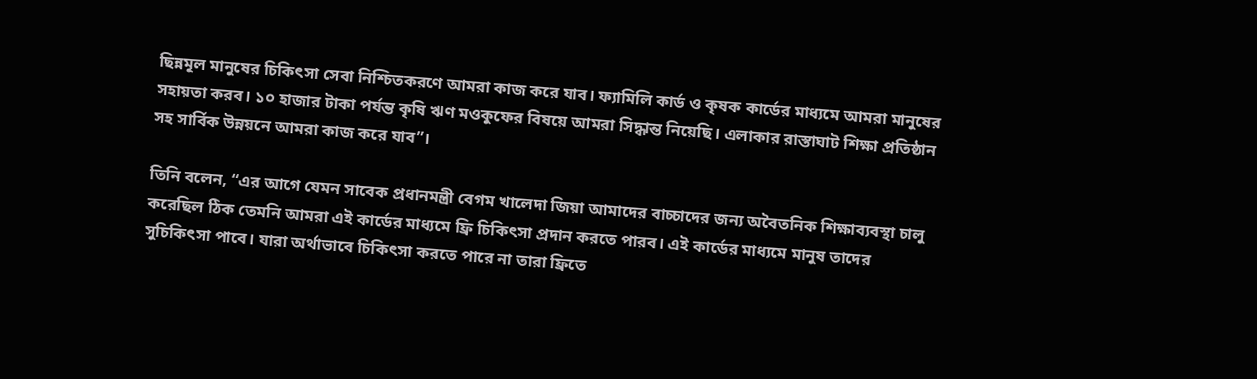ছিন্নমূল মানুষের চিকিৎসা সেবা নিশ্চিতকরণে আমরা কাজ করে যাব। ফ্যামিলি কার্ড ও কৃষক কার্ডের মাধ্যমে আমরা মানুষের সহায়তা করব। ১০ হাজার টাকা পর্যন্ত কৃষি ঋণ মওকুফের বিষয়ে আমরা সিদ্ধান্ত নিয়েছি। এলাকার রাস্তাঘাট শিক্ষা প্রতিষ্ঠান সহ সার্বিক উন্নয়নে আমরা কাজ করে যাব”।

তিনি বলেন, “এর আগে যেমন সাবেক প্রধানমন্ত্রী বেগম খালেদা জিয়া আমাদের বাচ্চাদের জন্য অবৈতনিক শিক্ষাব্যবস্থা চালু করেছিল ঠিক তেমনি আমরা এই কার্ডের মাধ্যমে ফ্রি চিকিৎসা প্রদান করতে পারব। এই কার্ডের মাধ্যমে মানুষ তাদের সুচিকিৎসা পাবে। যারা অর্থাভাবে চিকিৎসা করতে পারে না তারা ফ্রিতে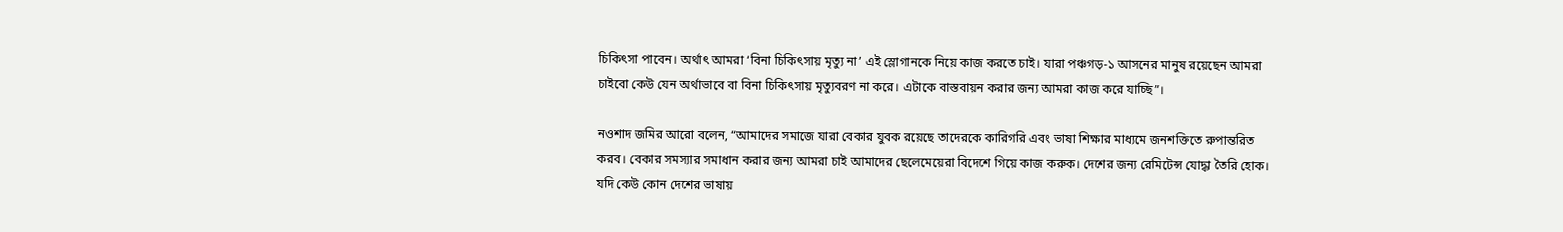চিকিৎসা পাবেন। অর্থাৎ আমরা ‘বিনা চিকিৎসায় মৃত্যু না’ এই স্লোগানকে নিয়ে কাজ করতে চাই। যারা পঞ্চগড়-১ আসনের মানুষ রয়েছেন আমরা চাইবো কেউ যেন অর্থাভাবে বা বিনা চিকিৎসায় মৃত্যুবরণ না করে। এটাকে বাস্তবায়ন করার জন্য আমরা কাজ করে যাচ্ছি”।

নওশাদ জমির আরো বলেন, “আমাদের সমাজে যারা বেকার যুবক রয়েছে তাদেরকে কারিগরি এবং ভাষা শিক্ষার মাধ্যমে জনশক্তিতে রুপান্তরিত করব। বেকার সমস্যার সমাধান করার জন্য আমরা চাই আমাদের ছেলেমেয়েরা বিদেশে গিয়ে কাজ করুক। দেশের জন্য রেমিটেন্স যোদ্ধা তৈরি হোক। যদি কেউ কোন দেশের ভাষায়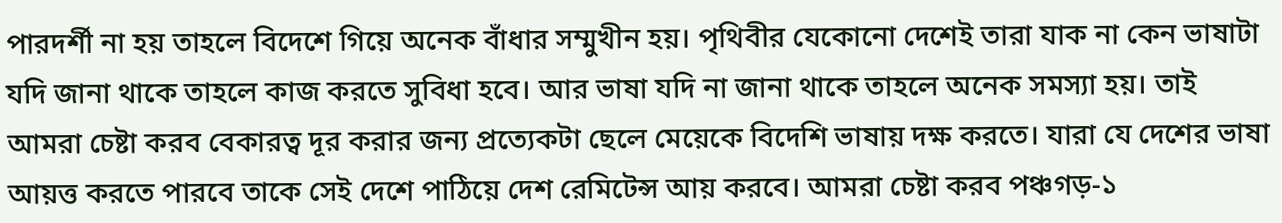পারদর্শী না হয় তাহলে বিদেশে গিয়ে অনেক বাঁধার সম্মুখীন হয়। পৃথিবীর যেকোনো দেশেই তারা যাক না কেন ভাষাটা যদি জানা থাকে তাহলে কাজ করতে সুবিধা হবে। আর ভাষা যদি না জানা থাকে তাহলে অনেক সমস্যা হয়। তাই আমরা চেষ্টা করব বেকারত্ব দূর করার জন্য প্রত্যেকটা ছেলে মেয়েকে বিদেশি ভাষায় দক্ষ করতে। যারা যে দেশের ভাষা আয়ত্ত করতে পারবে তাকে সেই দেশে পাঠিয়ে দেশ রেমিটেন্স আয় করবে। আমরা চেষ্টা করব পঞ্চগড়-১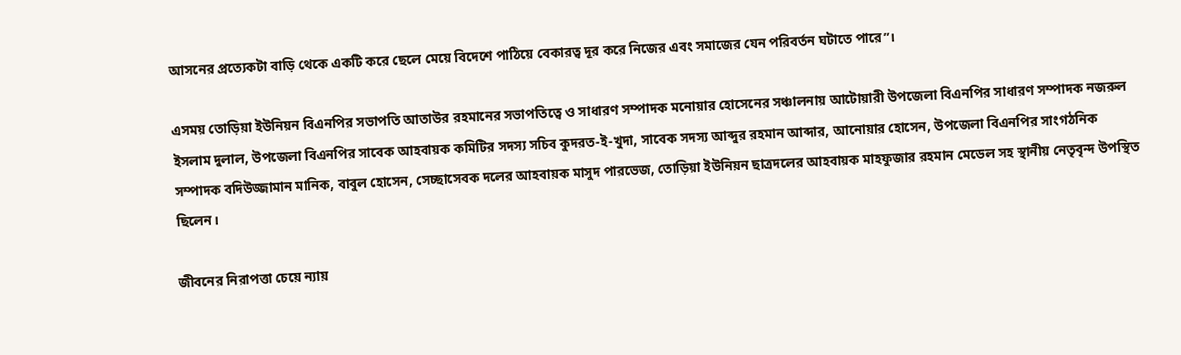আসনের প্রত্যেকটা বাড়ি থেকে একটি করে ছেলে মেয়ে বিদেশে পাঠিয়ে বেকারত্ব দূর করে নিজের এবং সমাজের যেন পরিবর্তন ঘটাতে পারে”।

এসময় তোড়িয়া ইউনিয়ন বিএনপির সভাপতি আতাউর রহমানের সভাপতিত্বে ও সাধারণ সম্পাদক মনোয়ার হোসেনের সঞ্চালনায় আটোয়ারী উপজেলা বিএনপির সাধারণ সম্পাদক নজরুল ইসলাম দুলাল, উপজেলা বিএনপির সাবেক আহবায়ক কমিটির সদস্য সচিব কুদরত-ই-খুদা, সাবেক সদস্য আব্দুর রহমান আব্দার, আনোয়ার হোসেন, উপজেলা বিএনপির সাংগঠনিক সম্পাদক বদিউজ্জামান মানিক, বাবুল হোসেন, সেচ্ছাসেবক দলের আহবায়ক মাসুদ পারভেজ, তোড়িয়া ইউনিয়ন ছাত্রদলের আহবায়ক মাহফুজার রহমান মেডেল সহ স্থানীয় নেতৃবৃন্দ উপস্থিত ছিলেন।

জীবনের নিরাপত্তা চেয়ে ন্যায়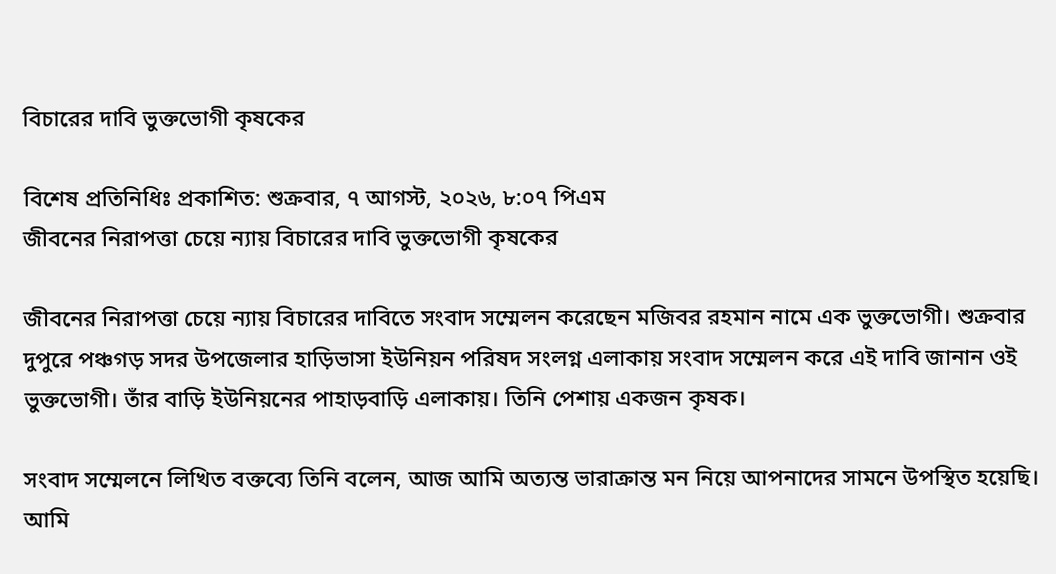বিচারের দাবি ভুক্তভোগী কৃষকের

বিশেষ প্রতিনিধিঃ প্রকাশিত: শুক্রবার, ৭ আগস্ট, ২০২৬, ৮:০৭ পিএম
জীবনের নিরাপত্তা চেয়ে ন্যায় বিচারের দাবি ভুক্তভোগী কৃষকের

জীবনের নিরাপত্তা চেয়ে ন্যায় বিচারের দাবিতে সংবাদ সম্মেলন করেছেন মজিবর রহমান নামে এক ভুক্তভোগী। শুক্রবার দুপুরে পঞ্চগড় সদর উপজেলার হাড়িভাসা ইউনিয়ন পরিষদ সংলগ্ন এলাকায় সংবাদ সম্মেলন করে এই দাবি জানান ওই ভুক্তভোগী। তাঁর বাড়ি ইউনিয়নের পাহাড়বাড়ি এলাকায়। তিনি পেশায় একজন কৃষক।

সংবাদ সম্মেলনে লিখিত বক্তব্যে তিনি বলেন, আজ আমি অত্যন্ত ভারাক্রান্ত মন নিয়ে আপনাদের সামনে উপস্থিত হয়েছি। আমি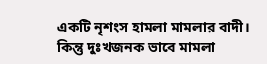একটি নৃশংস হামলা মামলার বাদী। কিন্তু দুঃখজনক ভাবে মামলা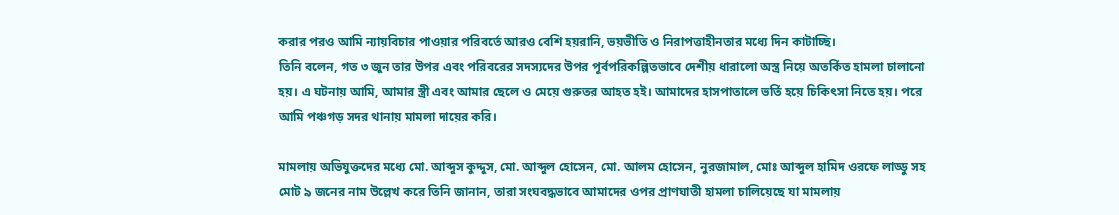করার পরও আমি ন্যায়বিচার পাওয়ার পরিবর্তে আরও বেশি হয়রানি, ভয়ভীতি ও নিরাপত্তাহীনতার মধ্যে দিন কাটাচ্ছি।
তিনি বলেন, গত ৩ জুন তার উপর এবং পরিবরের সদস্যদের উপর পূর্বপরিকল্পিতভাবে দেশীয় ধারালো অস্ত্র নিয়ে অতর্কিত হামলা চালানো হয়। এ ঘটনায় আমি, আমার স্ত্রী এবং আমার ছেলে ও মেয়ে গুরুতর আহত হই। আমাদের হাসপাতালে ভর্তি হয়ে চিকিৎসা নিতে হয়। পরে আমি পঞ্চগড় সদর থানায় মামলা দায়ের করি।

মামলায় অভিযুক্তদের মধ্যে মো. আব্দুস কুদ্দুস, মো. আব্দুল হোসেন, মো. আলম হোসেন, নুরজামাল, মোঃ আব্দুল হামিদ ওরফে লাড্ডু সহ মোট ৯ জনের নাম উল্লেখ করে তিনি জানান, তারা সংঘবদ্ধভাবে আমাদের ওপর প্রাণঘাতী হামলা চালিয়েছে যা মামলায়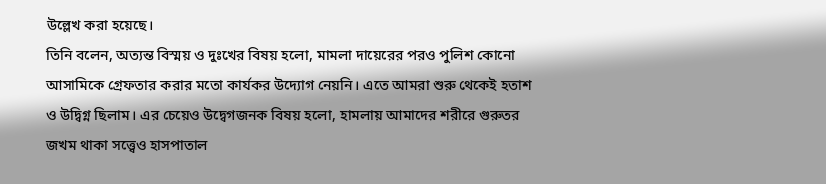উল্লেখ করা হয়েছে।
তিনি বলেন, অত্যন্ত বিস্ময় ও দুঃখের বিষয় হলো, মামলা দায়েরের পরও পুলিশ কোনো আসামিকে গ্রেফতার করার মতো কার্যকর উদ্যোগ নেয়নি। এতে আমরা শুরু থেকেই হতাশ ও উদ্বিগ্ন ছিলাম। এর চেয়েও উদ্বেগজনক বিষয় হলো, হামলায় আমাদের শরীরে গুরুতর জখম থাকা সত্ত্বেও হাসপাতাল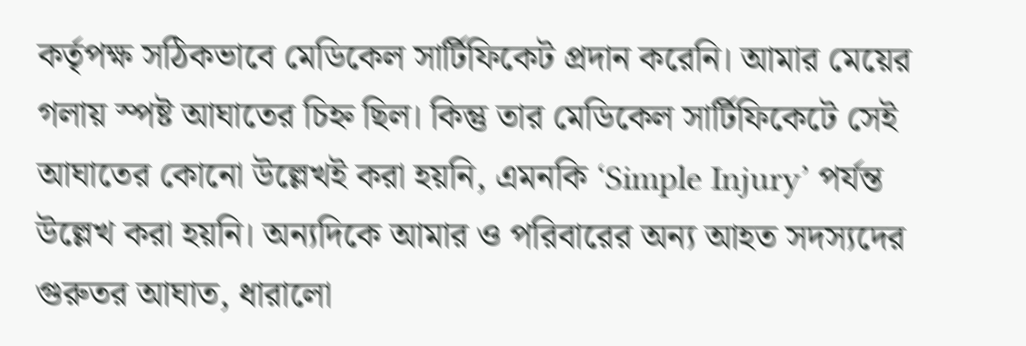কর্তৃপক্ষ সঠিকভাবে মেডিকেল সার্টিফিকেট প্রদান করেনি। আমার মেয়ের গলায় স্পষ্ট আঘাতের চিহ্ন ছিল। কিন্তু তার মেডিকেল সার্টিফিকেটে সেই আঘাতের কোনো উল্লেখই করা হয়নি, এমনকি ‘Simple Injury’ পর্যন্ত উল্লেখ করা হয়নি। অন্যদিকে আমার ও পরিবারের অন্য আহত সদস্যদের গুরুতর আঘাত, ধারালো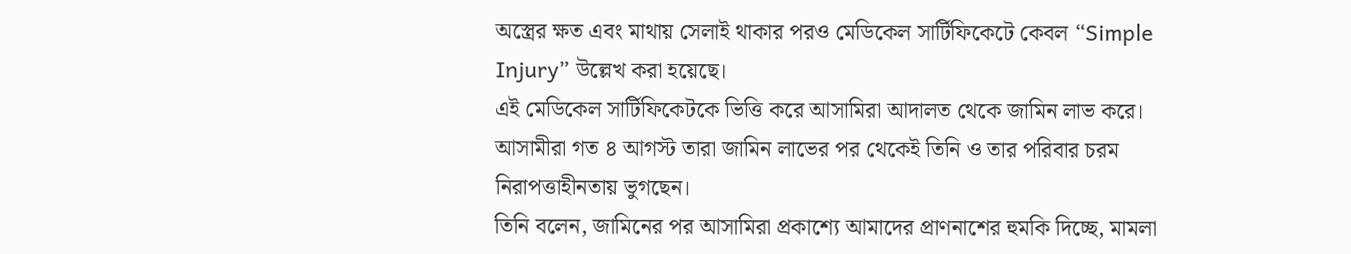অস্ত্রের ক্ষত এবং মাথায় সেলাই থাকার পরও মেডিকেল সার্টিফিকেটে কেবল “Simple Injury” উল্লেখ করা হয়েছে।
এই মেডিকেল সার্টিফিকেটকে ভিত্তি করে আসামিরা আদালত থেকে জামিন লাভ করে।
আসামীরা গত ৪ আগস্ট তারা জামিন লাভের পর থেকেই তিনি ও তার পরিবার চরম নিরাপত্তাহীনতায় ভুগছেন।
তিনি বলেন, জামিনের পর আসামিরা প্রকাশ্যে আমাদের প্রাণনাশের হুমকি দিচ্ছে, মামলা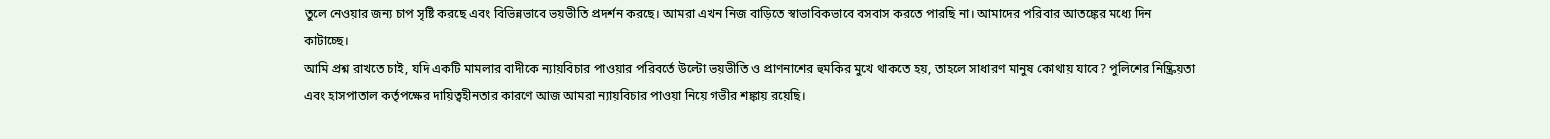তুলে নেওয়ার জন্য চাপ সৃষ্টি করছে এবং বিভিন্নভাবে ভয়ভীতি প্রদর্শন করছে। আমরা এখন নিজ বাড়িতে স্বাভাবিকভাবে বসবাস করতে পারছি না। আমাদের পরিবার আতঙ্কের মধ্যে দিন কাটাচ্ছে।
আমি প্রশ্ন রাখতে চাই, যদি একটি মামলার বাদীকে ন্যায়বিচার পাওয়ার পরিবর্তে উল্টো ভয়ভীতি ও প্রাণনাশের হুমকির মুখে থাকতে হয়, তাহলে সাধারণ মানুষ কোথায় যাবে? পুলিশের নিষ্ক্রিয়তা এবং হাসপাতাল কর্তৃপক্ষের দায়িত্বহীনতার কারণে আজ আমরা ন্যায়বিচার পাওয়া নিয়ে গভীর শঙ্কায় রয়েছি।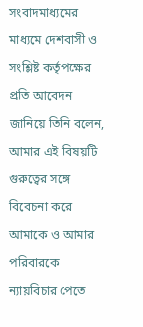সংবাদমাধ্যমের মাধ্যমে দেশবাসী ও সংশ্লিষ্ট কর্তৃপক্ষের প্রতি আবেদন জানিয়ে তিনি বলেন, আমার এই বিষয়টি গুরুত্বের সঙ্গে বিবেচনা করে আমাকে ও আমার পরিবারকে ন্যায়বিচার পেতে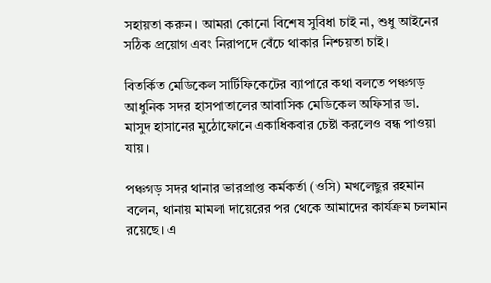সহায়তা করুন। আমরা কোনো বিশেষ সুবিধা চাই না, শুধু আইনের সঠিক প্রয়োগ এবং নিরাপদে বেঁচে থাকার নিশ্চয়তা চাই।

বিতর্কিত মেডিকেল সার্টিফিকেটের ব্যাপারে কথা বলতে পঞ্চগড় আধুনিক সদর হাসপাতালের আবাসিক মেডিকেল অফিসার ডা. মাসুদ হাসানের মুঠোফোনে একাধিকবার চেষ্টা করলেও বন্ধ পাওয়া যায়।

পঞ্চগড় সদর থানার ভারপ্রাপ্ত কর্মকর্তা (ওসি) মখলেছুর রহমান বলেন, থানায় মামলা দায়েরের পর থেকে আমাদের কার্যক্রম চলমান রয়েছে। এ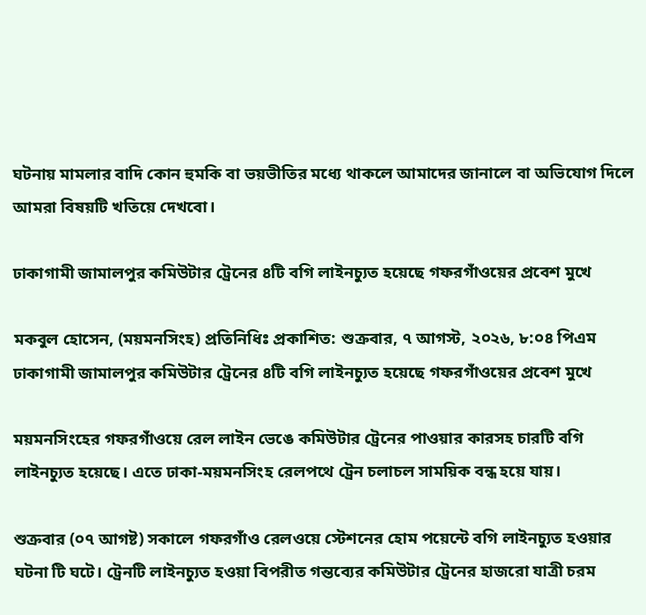ঘটনায় মামলার বাদি কোন হুমকি বা ভয়ভীতির মধ্যে থাকলে আমাদের জানালে বা অভিযোগ দিলে আমরা বিষয়টি খতিয়ে দেখবো।

ঢাকাগামী জামালপুর কমিউটার ট্রেনের ৪টি বগি লাইনচ্যুত হয়েছে গফরগাঁওয়ের প্রবেশ মুখে

মকবুল হোসেন, (ময়মনসিংহ) প্রতিনিধিঃ প্রকাশিত: শুক্রবার, ৭ আগস্ট, ২০২৬, ৮:০৪ পিএম
ঢাকাগামী জামালপুর কমিউটার ট্রেনের ৪টি বগি লাইনচ্যুত হয়েছে গফরগাঁওয়ের প্রবেশ মুখে

ময়মনসিংহের গফরগাঁওয়ে রেল লাইন ভেঙে কমিউটার ট্রেনের পাওয়ার কারসহ চারটি বগি লাইনচ্যুত হয়েছে। এতে ঢাকা-ময়মনসিংহ রেলপথে ট্রেন চলাচল সাময়িক বন্ধ হয়ে যায়।

শুক্রবার (০৭ আগষ্ট) সকালে গফরগাঁও রেলওয়ে স্টেশনের হোম পয়েন্টে বগি লাইনচ্যুত হওয়ার ঘটনা টি ঘটে। ট্রেনটি লাইনচ্যুত হওয়া বিপরীত গন্তব্যের কমিউটার ট্রেনের হাজরো যাত্রী চরম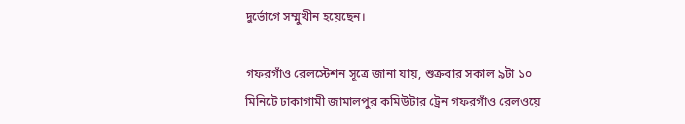দুর্ভোগে সম্মুখীন হয়েছেন।

গফরগাঁও রেলস্টেশন সূত্রে জানা যায়, শুক্রবার সকাল ৯টা ১০ মিনিটে ঢাকাগামী জামালপুর কমিউটার ট্রেন গফরগাঁও রেলওয়ে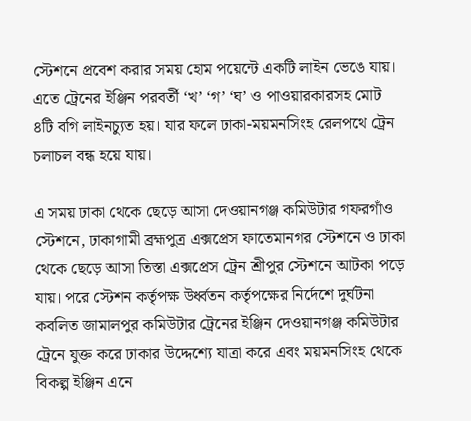স্টেশনে প্রবেশ করার সময় হোম পয়েন্টে একটি লাইন ভেঙে যায়। এতে ট্রেনের ইঞ্জিন পরবর্তী ‘খ’ ‘গ’ ‘ঘ’ ও পাওয়ারকারসহ মোট ৪টি বগি লাইনচ্যুত হয়। যার ফলে ঢাকা-ময়মনসিংহ রেলপথে ট্রেন চলাচল বন্ধ হয়ে যায়।

এ সময় ঢাকা থেকে ছেড়ে আসা দেওয়ানগঞ্জ কমিউটার গফরগাঁও স্টেশনে, ঢাকাগামী ব্রহ্মপুত্র এক্সপ্রেস ফাতেমানগর স্টেশনে ও ঢাকা থেকে ছেড়ে আসা তিস্তা এক্সপ্রেস ট্রেন শ্রীপুর স্টেশনে আটকা পড়ে যায়। পরে স্টেশন কর্তৃপক্ষ উর্ধ্বতন কর্তৃপক্ষের নির্দেশে দুর্ঘটনা কবলিত জামালপুর কমিউটার ট্রেনের ইঞ্জিন দেওয়ানগঞ্জ কমিউটার ট্রেনে যুক্ত করে ঢাকার উদ্দেশ্যে যাত্রা করে এবং ময়মনসিংহ থেকে বিকল্প ইঞ্জিন এনে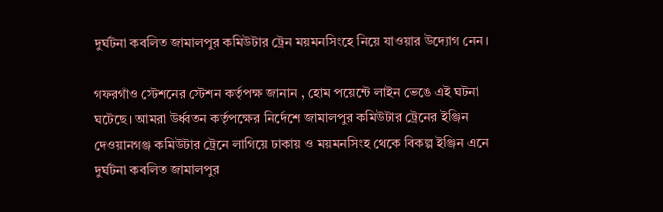দুর্ঘটনা কবলিত জামালপুর কমিউটার ট্রেন ময়মনসিংহে নিয়ে যাওয়ার উদ্যোগ নেন।

গফরগাঁও স্টেশনের স্টেশন কর্তৃপক্ষ জানান , হোম পয়েন্টে লাইন ভেঙে এই ঘটনা ঘটেছে। আমরা উর্ধ্বতন কর্তৃপক্ষের নির্দেশে জামালপুর কমিউটার ট্রেনের ইঞ্জিন দেওয়ানগঞ্জ কমিউটার ট্রেনে লাগিয়ে ঢাকায় ও ময়মনসিংহ থেকে বিকল্প ইঞ্জিন এনে দুর্ঘটনা কবলিত জামালপুর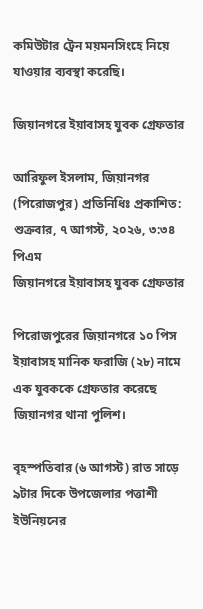কমিউটার ট্রেন ময়মনসিংহে নিয়ে যাওয়ার ব্যবস্থা করেছি।

জিয়ানগরে ইয়াবাসহ যুবক গ্রেফতার

আরিফুল ইসলাম, জিয়ানগর (পিরোজপুর) প্রতিনিধিঃ প্রকাশিত: শুক্রবার, ৭ আগস্ট, ২০২৬, ৩:৩৪ পিএম
জিয়ানগরে ইয়াবাসহ যুবক গ্রেফতার

পিরোজপুরের জিয়ানগরে ১০ পিস ইয়াবাসহ মানিক ফরাজি (২৮) নামে এক যুবককে গ্রেফতার করেছে জিয়ানগর থানা পুলিশ।

বৃহস্পতিবার (৬ আগস্ট) রাত সাড়ে ৯টার দিকে উপজেলার পত্তাশী ইউনিয়নের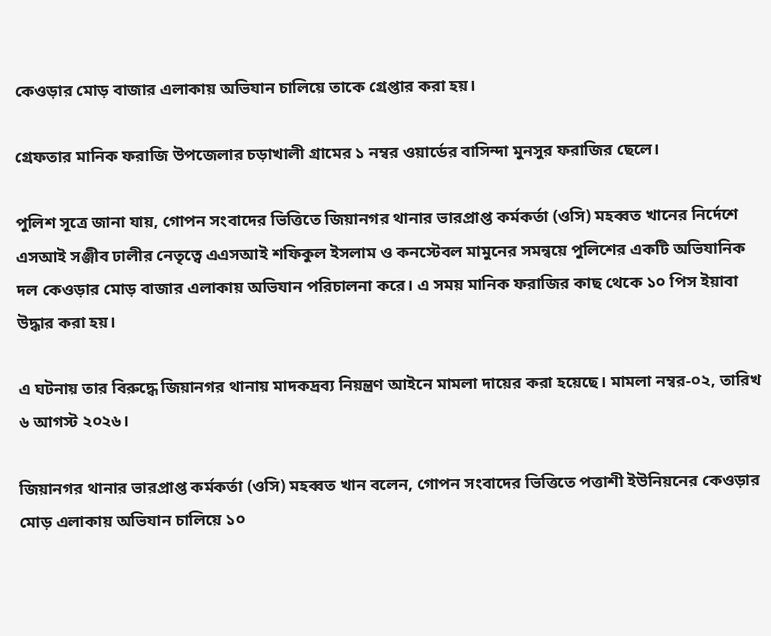কেওড়ার মোড় বাজার এলাকায় অভিযান চালিয়ে তাকে গ্রেপ্তার করা হয়।

গ্রেফতার মানিক ফরাজি উপজেলার চড়াখালী গ্রামের ১ নম্বর ওয়ার্ডের বাসিন্দা মুনসুর ফরাজির ছেলে।

পুলিশ সূত্রে জানা যায়, গোপন সংবাদের ভিত্তিতে জিয়ানগর থানার ভারপ্রাপ্ত কর্মকর্তা (ওসি) মহব্বত খানের নির্দেশে এসআই সঞ্জীব ঢালীর নেতৃত্বে এএসআই শফিকুল ইসলাম ও কনস্টেবল মামুনের সমন্বয়ে পুলিশের একটি অভিযানিক দল কেওড়ার মোড় বাজার এলাকায় অভিযান পরিচালনা করে। এ সময় মানিক ফরাজির কাছ থেকে ১০ পিস ইয়াবা উদ্ধার করা হয়।

এ ঘটনায় তার বিরুদ্ধে জিয়ানগর থানায় মাদকদ্রব্য নিয়ন্ত্রণ আইনে মামলা দায়ের করা হয়েছে। মামলা নম্বর-০২, তারিখ ৬ আগস্ট ২০২৬।

জিয়ানগর থানার ভারপ্রাপ্ত কর্মকর্তা (ওসি) মহব্বত খান বলেন, গোপন সংবাদের ভিত্তিতে পত্তাশী ইউনিয়নের কেওড়ার মোড় এলাকায় অভিযান চালিয়ে ১০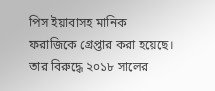পিস ইয়াবাসহ মানিক ফরাজিকে গ্রেপ্তার করা হয়েছে। তার বিরুদ্ধে ২০১৮ সালের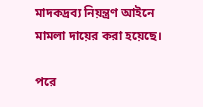মাদকদ্রব্য নিয়ন্ত্রণ আইনে মামলা দায়ের করা হয়েছে।

পরে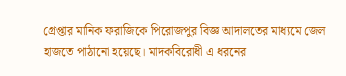গ্রেপ্তার মানিক ফরাজিকে পিরোজপুর বিজ্ঞ আদালতের মাধ্যমে জেল হাজতে পাঠানো হয়েছে। মাদকবিরোধী এ ধরনের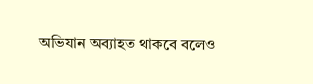অভিযান অব্যাহত থাকবে বলেও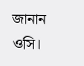জানান ওসি।